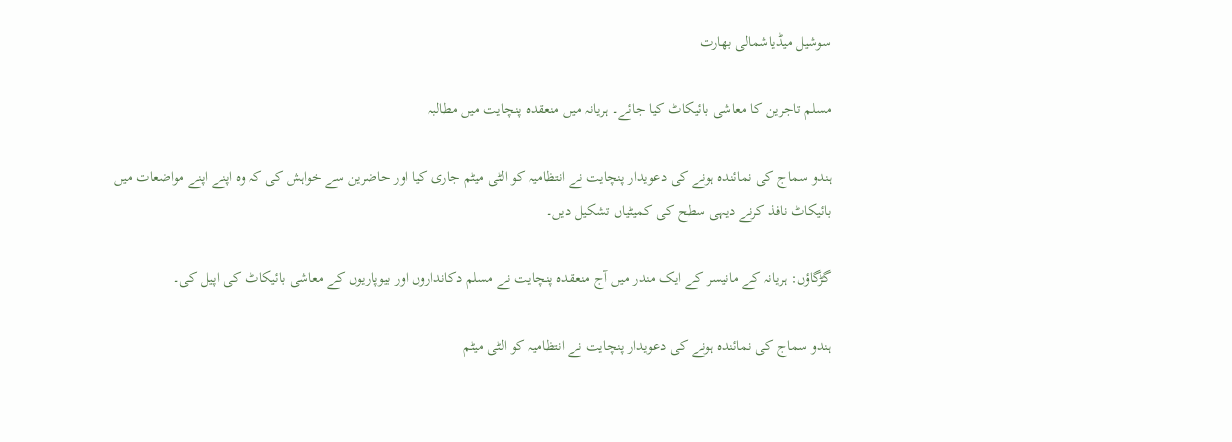سوشیل میڈیاشمالی بھارت

مسلم تاجرین کا معاشی بائیکاٹ کیا جائے۔ ہریانہ میں منعقدہ پنچایت میں مطالبہ

ہندو سماج کی نمائندہ ہونے کی دعویدار پنچایت نے انتظامیہ کو الٹی میٹم جاری کیا اور حاضرین سے خواہش کی کہ وہ اپنے اپنے مواضعات میں بائیکاٹ نافذ کرنے دیہی سطح کی کمیٹیاں تشکیل دیں۔

گڑگاؤں: ہریانہ کے مانیسر کے ایک مندر میں آج منعقدہ پنچایت نے مسلم دکانداروں اور بیوپاریوں کے معاشی بائیکاٹ کی اپیل کی۔

ہندو سماج کی نمائندہ ہونے کی دعویدار پنچایت نے انتظامیہ کو الٹی میٹم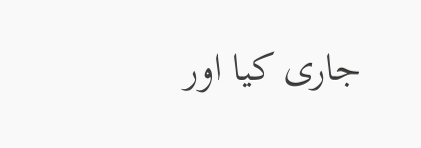جاری کیا اور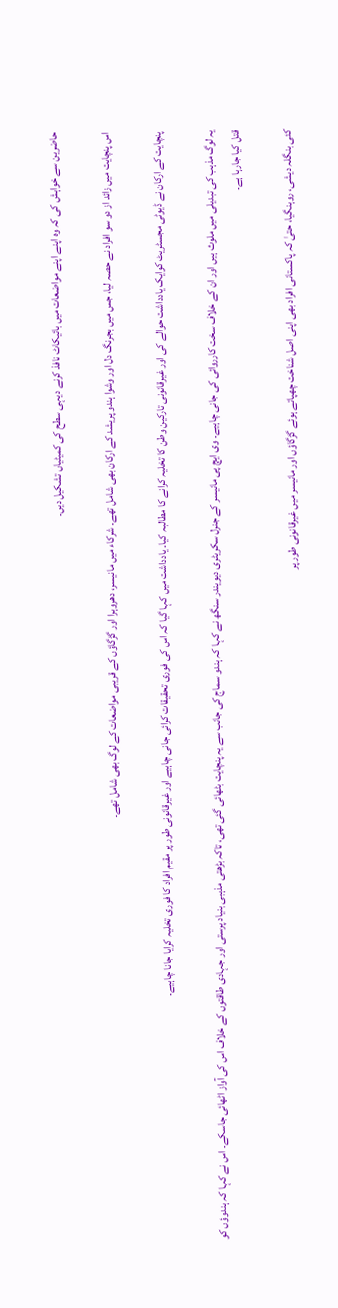حاضرین سے خواہش کی کہ وہ اپنے اپنے مواضعات میں بائیکاٹ نافذ کرنے دیہی سطح کی کمیٹیاں تشکیل دیں۔

اس پنچایت میں زائد از دو سو افراد نے حصہ لیا، جس میں بجرنگ دل اور وشوا ہندو پریشد کے ارکان بھی شامل تھے۔ شرکاء میں مانیسر، دھروہرا اور گڑگاؤں کے قریبی مواضعات کے لوگ بھی شامل تھے۔

پنچایت کے ارکان نے ڈیوٹی مجسٹریٹ کوایک یادداشت حوالے کی اور غیرقانونی تارکین وطن کا تخلیہ کرانے کا مطالبہ کیا۔ یادداشت میں کہا گیا کہ اس کی فوری تحقیقات کرائی جانی چاہیے اور غیرقانونی طور پر مقیم افراد کا فوری تخلیہ کرایا جانا چاہیے۔

یہ لوگ مذہب کی تبدیلی میں ملوث ہیں اور ان کے خلاف سخت کارروائی کی جانی چاہیے۔ وی ایچ پی مانیسر کے جنرل سکریٹری دیویندر سنگھ نے کہا کہ ہندو سماج کی جانب سے یہ پنچایت بٹھائی گئی تھی، تاکہ بڑھتی مذہبی بنیاد پرستی اور جہادی طاقتوں کے خلاف اس کی آواز اٹھائی جاسکے۔ اس نے کہا کہ ہندوؤں کو قتل کیا جارہا ہے۔

کئی بنگلہ دیشی، روہنگیا، حتیٰ کہ پاکستانی افراد بھی اپنی اصل شناخت چھپاتے ہوئے گڑگاؤں اور مانیسر میں غیرقانونی طور پر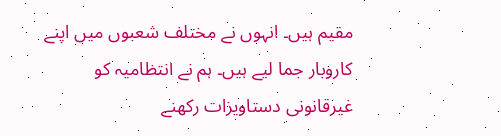مقیم ہیں۔ انہوں نے مختلف شعبوں میں اپنے کاروبار جما لیے ہیں۔ ہم نے انتظامیہ کو غیرقانونی دستاویزات رکھنے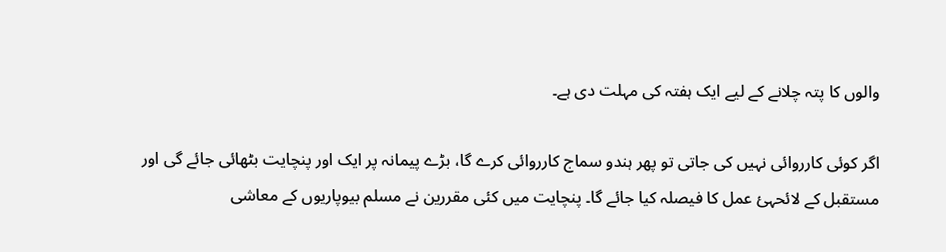والوں کا پتہ چلانے کے لیے ایک ہفتہ کی مہلت دی ہے۔

اگر کوئی کارروائی نہیں کی جاتی تو پھر ہندو سماج کارروائی کرے گا، بڑے پیمانہ پر ایک اور پنچایت بٹھائی جائے گی اور مستقبل کے لائحہئ عمل کا فیصلہ کیا جائے گا۔ پنچایت میں کئی مقررین نے مسلم بیوپاریوں کے معاشی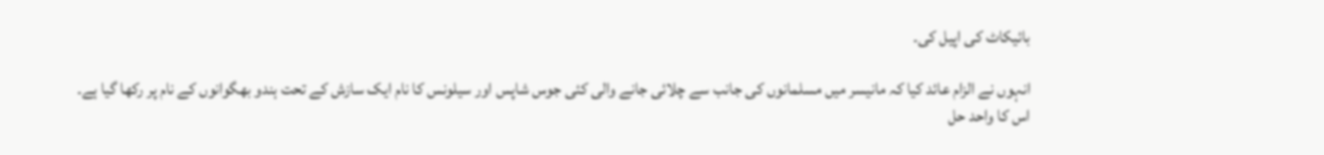بائیکاٹ کی اپیل کی۔

انہوں نے الزام عائد کیا کہ مانیسر میں مسلمانوں کی جانب سے چلائی جانے والی کئی جوس شاپس اور سیلونس کا نام ایک سازش کے تحت ہندو بھگوانوں کے نام پر رکھا گیا ہے۔ اس کا واحد حل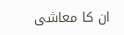ان کا معاشی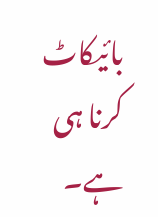بائیکاٹ کرنا ہی ہے۔